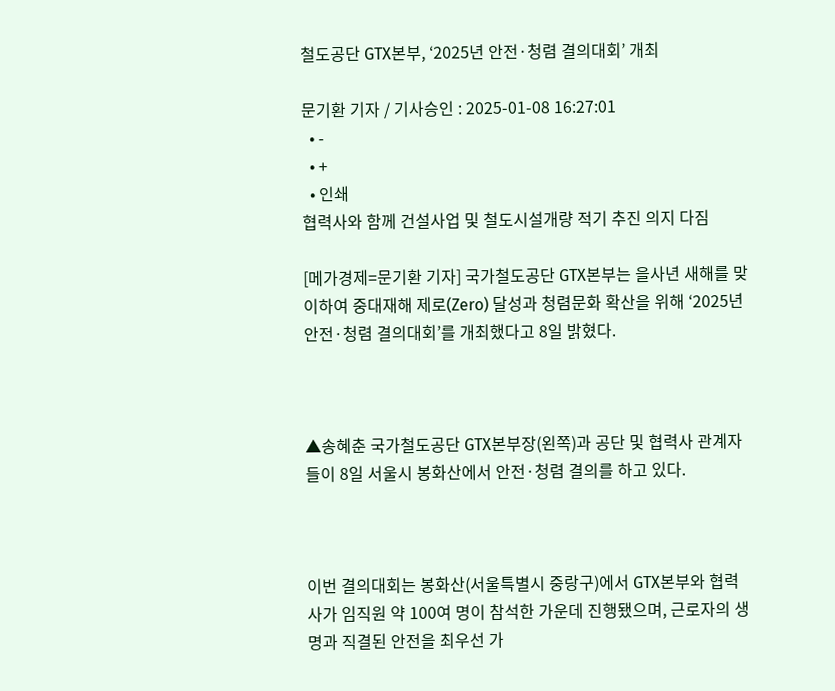철도공단 GTX본부, ‘2025년 안전·청렴 결의대회’ 개최

문기환 기자 / 기사승인 : 2025-01-08 16:27:01
  • -
  • +
  • 인쇄
협력사와 함께 건설사업 및 철도시설개량 적기 추진 의지 다짐

[메가경제=문기환 기자] 국가철도공단 GTX본부는 을사년 새해를 맞이하여 중대재해 제로(Zero) 달성과 청렴문화 확산을 위해 ‘2025년 안전·청렴 결의대회’를 개최했다고 8일 밝혔다.



▲송혜춘 국가철도공단 GTX본부장(왼쪽)과 공단 및 협력사 관계자들이 8일 서울시 봉화산에서 안전·청렴 결의를 하고 있다.



이번 결의대회는 봉화산(서울특별시 중랑구)에서 GTX본부와 협력사가 임직원 약 100여 명이 참석한 가운데 진행됐으며, 근로자의 생명과 직결된 안전을 최우선 가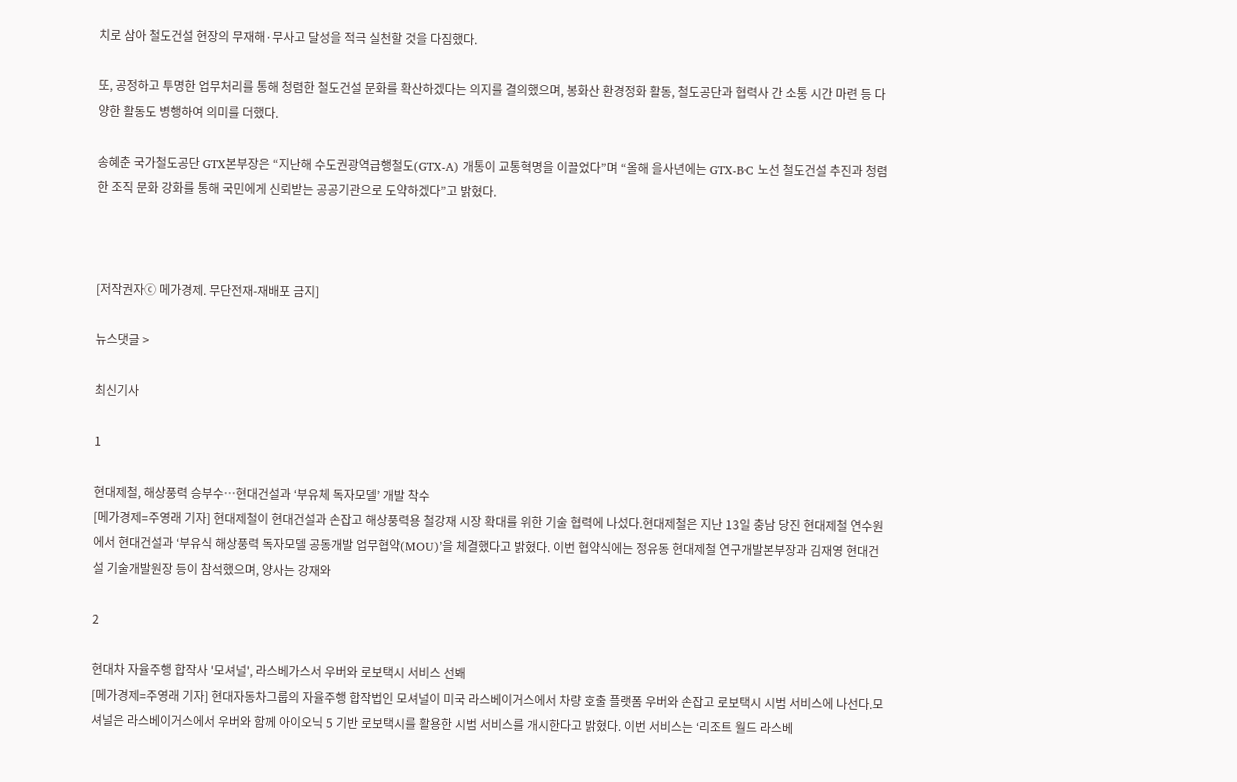치로 삼아 철도건설 현장의 무재해·무사고 달성을 적극 실천할 것을 다짐했다.

또, 공정하고 투명한 업무처리를 통해 청렴한 철도건설 문화를 확산하겠다는 의지를 결의했으며, 봉화산 환경정화 활동, 철도공단과 협력사 간 소통 시간 마련 등 다양한 활동도 병행하여 의미를 더했다.

송혜춘 국가철도공단 GTX본부장은 “지난해 수도권광역급행철도(GTX-A) 개통이 교통혁명을 이끌었다”며 “올해 을사년에는 GTX-B·C 노선 철도건설 추진과 청렴한 조직 문화 강화를 통해 국민에게 신뢰받는 공공기관으로 도약하겠다”고 밝혔다.



[저작권자ⓒ 메가경제. 무단전재-재배포 금지]

뉴스댓글 >

최신기사

1

현대제철, 해상풍력 승부수…현대건설과 ‘부유체 독자모델’ 개발 착수
[메가경제=주영래 기자] 현대제철이 현대건설과 손잡고 해상풍력용 철강재 시장 확대를 위한 기술 협력에 나섰다.현대제철은 지난 13일 충남 당진 현대제철 연수원에서 현대건설과 ‘부유식 해상풍력 독자모델 공동개발 업무협약(MOU)’을 체결했다고 밝혔다. 이번 협약식에는 정유동 현대제철 연구개발본부장과 김재영 현대건설 기술개발원장 등이 참석했으며, 양사는 강재와

2

현대차 자율주행 합작사 '모셔널', 라스베가스서 우버와 로보택시 서비스 선봬
[메가경제=주영래 기자] 현대자동차그룹의 자율주행 합작법인 모셔널이 미국 라스베이거스에서 차량 호출 플랫폼 우버와 손잡고 로보택시 시범 서비스에 나선다.모셔널은 라스베이거스에서 우버와 함께 아이오닉 5 기반 로보택시를 활용한 시범 서비스를 개시한다고 밝혔다. 이번 서비스는 ‘리조트 월드 라스베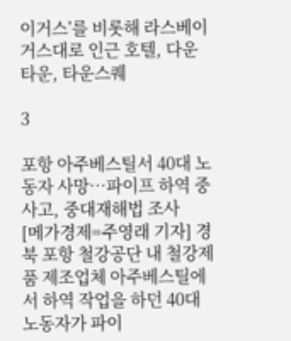이거스’를 비롯해 라스베이거스대로 인근 호텔, 다운타운, 타운스퀘

3

포항 아주베스틸서 40대 노동자 사망…파이프 하역 중 사고, 중대재해법 조사
[메가경제=주영래 기자] 경북 포항 철강공단 내 철강제품 제조업체 아주베스틸에서 하역 작업을 하던 40대 노동자가 파이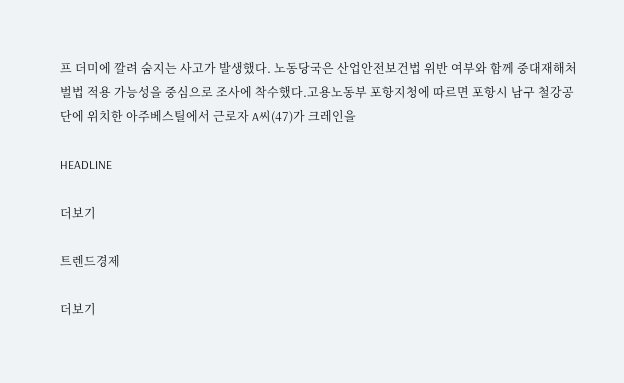프 더미에 깔려 숨지는 사고가 발생했다. 노동당국은 산업안전보건법 위반 여부와 함께 중대재해처벌법 적용 가능성을 중심으로 조사에 착수했다.고용노동부 포항지청에 따르면 포항시 남구 철강공단에 위치한 아주베스틸에서 근로자 A씨(47)가 크레인을

HEADLINE

더보기

트렌드경제

더보기